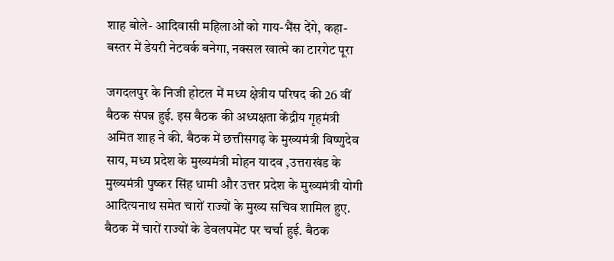शाह बोले- आदिवासी महिलाओं को गाय-भैंस देंगे, कहा- बस्तर में डेयरी नेटवर्क बनेगा, नक्सल खात्मे का टारगेट पूरा

जगदलपुर के निजी होटल में मध्य क्षेत्रीय परिषद की 26 वीं बैठक संपन्न हुई. इस बैठक की अध्यक्षता केंद्रीय गृहमंत्री अमित शाह ने की. बैठक में छत्तीसगढ़ के मुख्यमंत्री विष्णुदेव साय, मध्य प्रदेश के मुख्यमंत्री मोहन यादव ,उत्तराखंड के मुख्यमंत्री पुष्कर सिंह धामी और उत्तर प्रदेश के मुख्यमंत्री योगी आदित्यनाथ समेत चारों राज्यों के मुख्य सचिव शामिल हुए. बैठक में चारों राज्यों के डेवलपमेंट पर चर्चा हुई. बैठक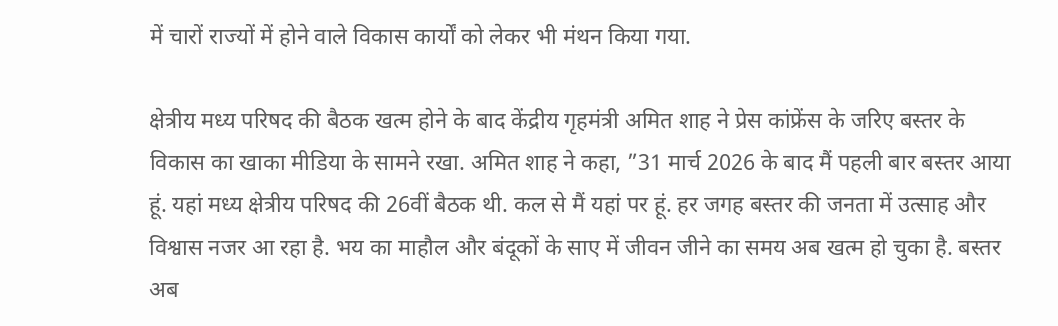में चारों राज्यों में होने वाले विकास कार्यों को लेकर भी मंथन किया गया.

क्षेत्रीय मध्य परिषद की बैठक खत्म होने के बाद केंद्रीय गृहमंत्री अमित शाह ने प्रेस कांफ्रेंस के जरिए बस्तर के विकास का खाका मीडिया के सामने रखा. अमित शाह ने कहा, ”31 मार्च 2026 के बाद मैं पहली बार बस्तर आया हूं. यहां मध्य क्षेत्रीय परिषद की 26वीं बैठक थी. कल से मैं यहां पर हूं. हर जगह बस्तर की जनता में उत्साह और विश्वास नजर आ रहा है. भय का माहौल और बंदूकों के साए में जीवन जीने का समय अब खत्म हो चुका है. बस्तर अब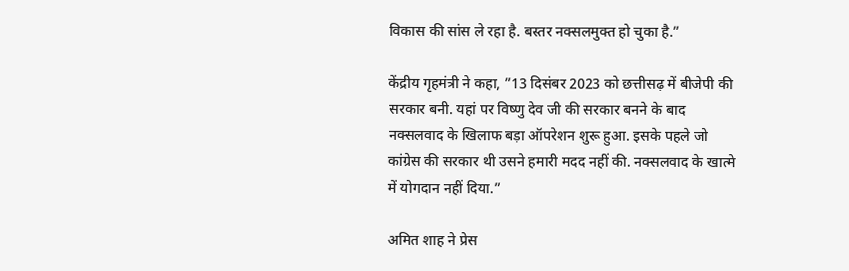विकास की सांस ले रहा है. बस्तर नक्सलमुक्त हो चुका है.”

केंद्रीय गृहमंत्री ने कहा, ”13 दिसंबर 2023 को छत्तीसढ़ में बीजेपी की सरकार बनी. यहां पर विष्णु देव जी की सरकार बनने के बाद नक्सलवाद के खिलाफ बड़ा ऑपरेशन शुरू हुआ. इसके पहले जो कांग्रेस की सरकार थी उसने हमारी मदद नहीं की. नक्सलवाद के खात्मे में योगदान नहीं दिया.”

अमित शाह ने प्रेस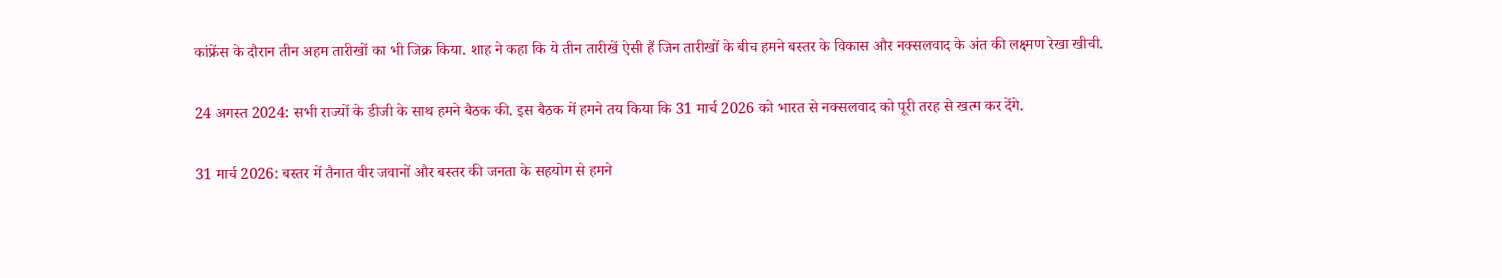कांफ्रेंस के दौरान तीन अहम तारीखों का भी जिक्र किया. शाह ने कहा कि ये तीन तारीखें ऐसी हैं जिन तारीखों के बीच हमने बस्तर के विकास और नक्सलवाद के अंत की लक्ष्मण रेखा खीची.

24 अगस्त 2024: सभी राज्यों के डीजी के साथ हमने बैठक की. इस बैठक में हमने तय किया कि 31 मार्च 2026 को भारत से नक्सलवाद को पूरी तरह से खत्म कर देंगे.

31 मार्च 2026: बस्तर में तैनात वीर जवानों और बस्तर की जनता के सहयोग से हमने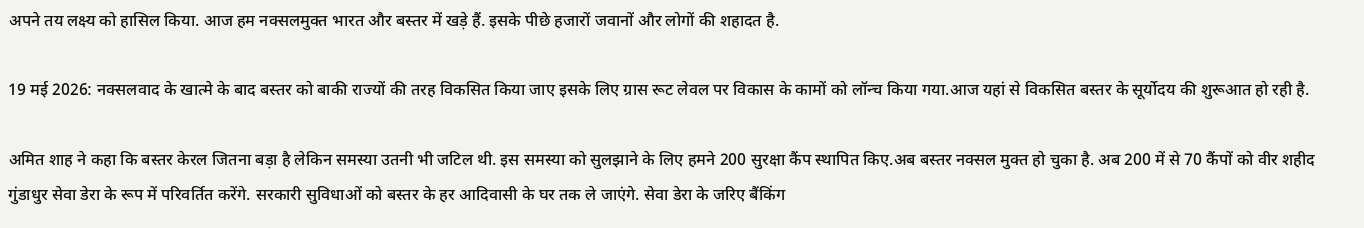अपने तय लक्ष्य को हासिल किया. आज हम नक्सलमुक्त भारत और बस्तर में खड़े हैं. इसके पीछे हजारों जवानों और लोगों की शहादत है.

19 मई 2026: नक्सलवाद के खात्मे के बाद बस्तर को बाकी राज्यों की तरह विकसित किया जाए इसके लिए ग्रास रूट लेवल पर विकास के कामों को लॉन्च किया गया.आज यहां से विकसित बस्तर के सूर्योदय की शुरूआत हो रही है.

अमित शाह ने कहा कि बस्तर केरल जितना बड़ा है लेकिन समस्या उतनी भी जटिल थी. इस समस्या को सुलझाने के लिए हमने 200 सुरक्षा कैंप स्थापित किए.अब बस्तर नक्सल मुक्त हो चुका है. अब 200 में से 70 कैंपों को वीर शहीद गुंडाधुर सेवा डेरा के रूप में परिवर्तित करेंगे. सरकारी सुविधाओं को बस्तर के हर आदिवासी के घर तक ले जाएंगे. सेवा डेरा के जरिए बैंकिंग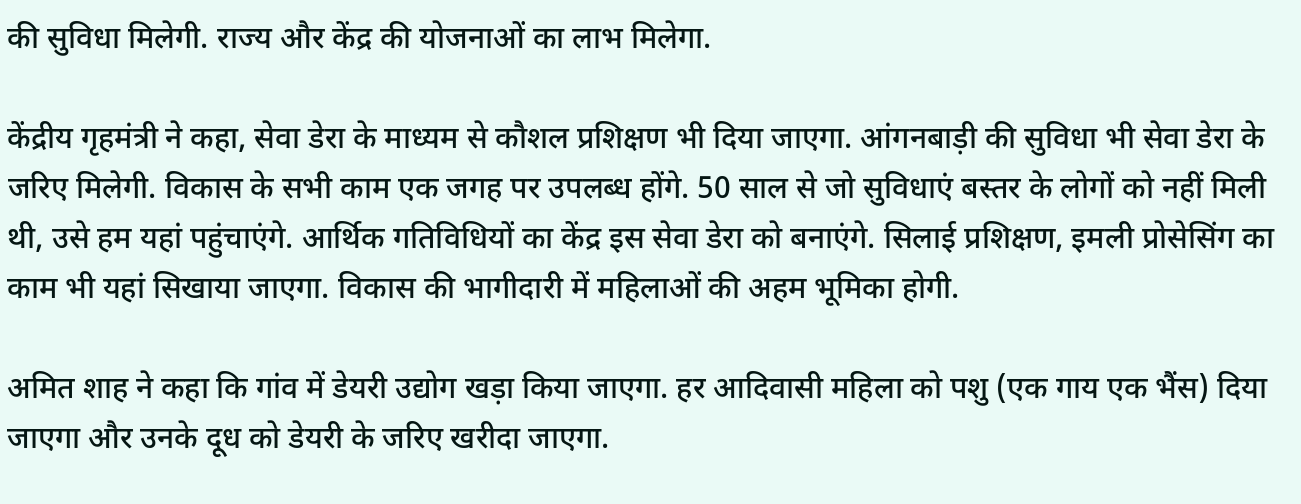की सुविधा मिलेगी. राज्य और केंद्र की योजनाओं का लाभ मिलेगा.

केंद्रीय गृहमंत्री ने कहा, सेवा डेरा के माध्यम से कौशल प्रशिक्षण भी दिया जाएगा. आंगनबाड़ी की सुविधा भी सेवा डेरा के जरिए मिलेगी. विकास के सभी काम एक जगह पर उपलब्ध होंगे. 50 साल से जो सुविधाएं बस्तर के लोगों को नहीं मिली थी, उसे हम यहां पहुंचाएंगे. आर्थिक गतिविधियों का केंद्र इस सेवा डेरा को बनाएंगे. सिलाई प्रशिक्षण, इमली प्रोसेसिंग का काम भी यहां सिखाया जाएगा. विकास की भागीदारी में महिलाओं की अहम भूमिका होगी.

अमित शाह ने कहा कि गांव में डेयरी उद्योग खड़ा किया जाएगा. हर आदिवासी महिला को पशु (एक गाय एक भैंस) दिया जाएगा और उनके दूध को डेयरी के जरिए खरीदा जाएगा.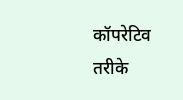कॉपरेटिव तरीके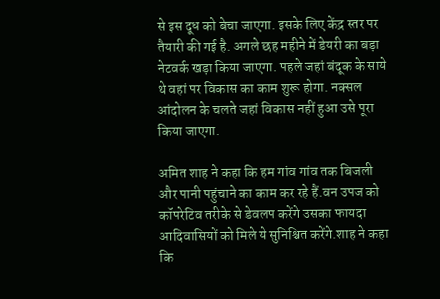से इस दूध को बेचा जाएगा. इसके लिए केंद्र स्तर पर तैयारी की गई है. अगले छह महीने में डेयरी का बड़ा नेटवर्क खड़ा किया जाएगा. पहले जहां बंदूक के साये थे वहां पर विकास का काम शुरू होगा. नक्सल आंदोलन के चलते जहां विकास नहीं हुआ उसे पूरा किया जाएगा.

अमित शाह ने कहा कि हम गांव गांव तक बिजली और पानी पहुंचाने का काम कर रहे हैं.वन उपज को कॉपरेटिव तरीके से डेवलप करेंगे उसका फायदा आदिवासियों को मिले ये सुनिश्चित करेंगे.शाह ने कहा कि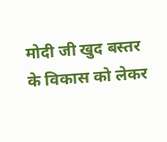मोदी जी खुद बस्तर के विकास को लेकर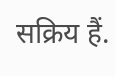सक्रिय हैं.